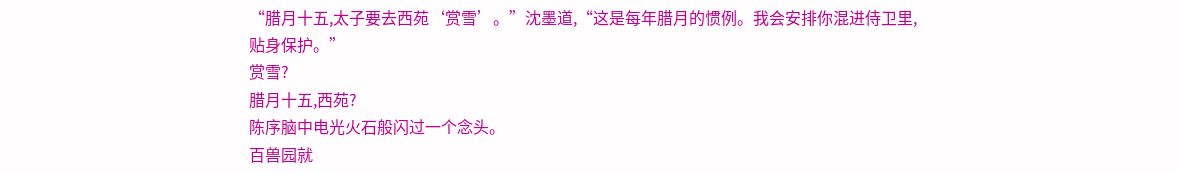“腊月十五,太子要去西苑‘赏雪’。”沈墨道,“这是每年腊月的惯例。我会安排你混进侍卫里,贴身保护。”
赏雪?
腊月十五,西苑?
陈序脑中电光火石般闪过一个念头。
百兽园就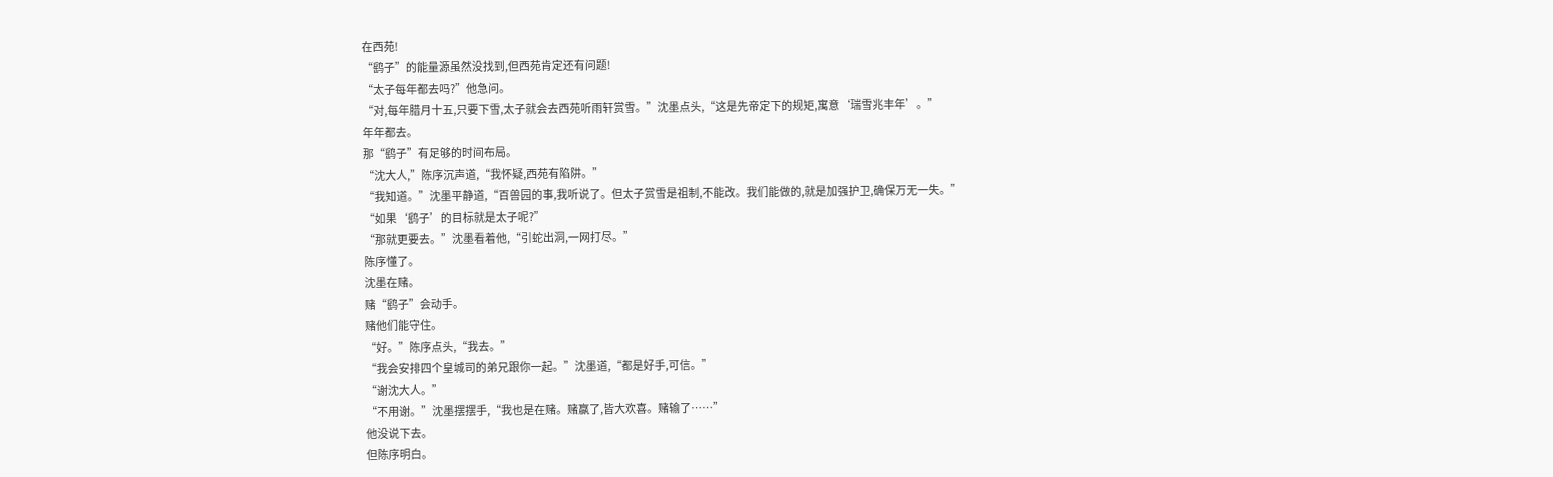在西苑!
“鹞子”的能量源虽然没找到,但西苑肯定还有问题!
“太子每年都去吗?”他急问。
“对,每年腊月十五,只要下雪,太子就会去西苑听雨轩赏雪。”沈墨点头,“这是先帝定下的规矩,寓意‘瑞雪兆丰年’。”
年年都去。
那“鹞子”有足够的时间布局。
“沈大人,”陈序沉声道,“我怀疑,西苑有陷阱。”
“我知道。”沈墨平静道,“百兽园的事,我听说了。但太子赏雪是祖制,不能改。我们能做的,就是加强护卫,确保万无一失。”
“如果‘鹞子’的目标就是太子呢?”
“那就更要去。”沈墨看着他,“引蛇出洞,一网打尽。”
陈序懂了。
沈墨在赌。
赌“鹞子”会动手。
赌他们能守住。
“好。”陈序点头,“我去。”
“我会安排四个皇城司的弟兄跟你一起。”沈墨道,“都是好手,可信。”
“谢沈大人。”
“不用谢。”沈墨摆摆手,“我也是在赌。赌赢了,皆大欢喜。赌输了……”
他没说下去。
但陈序明白。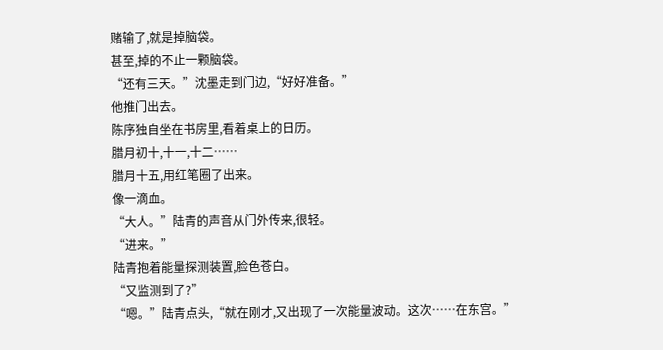赌输了,就是掉脑袋。
甚至,掉的不止一颗脑袋。
“还有三天。”沈墨走到门边,“好好准备。”
他推门出去。
陈序独自坐在书房里,看着桌上的日历。
腊月初十,十一,十二……
腊月十五,用红笔圈了出来。
像一滴血。
“大人。”陆青的声音从门外传来,很轻。
“进来。”
陆青抱着能量探测装置,脸色苍白。
“又监测到了?”
“嗯。”陆青点头,“就在刚才,又出现了一次能量波动。这次……在东宫。”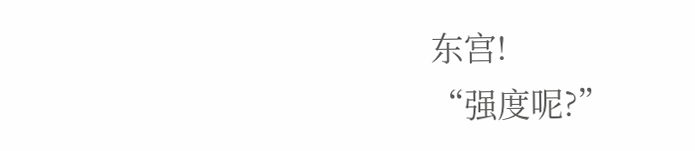东宫!
“强度呢?”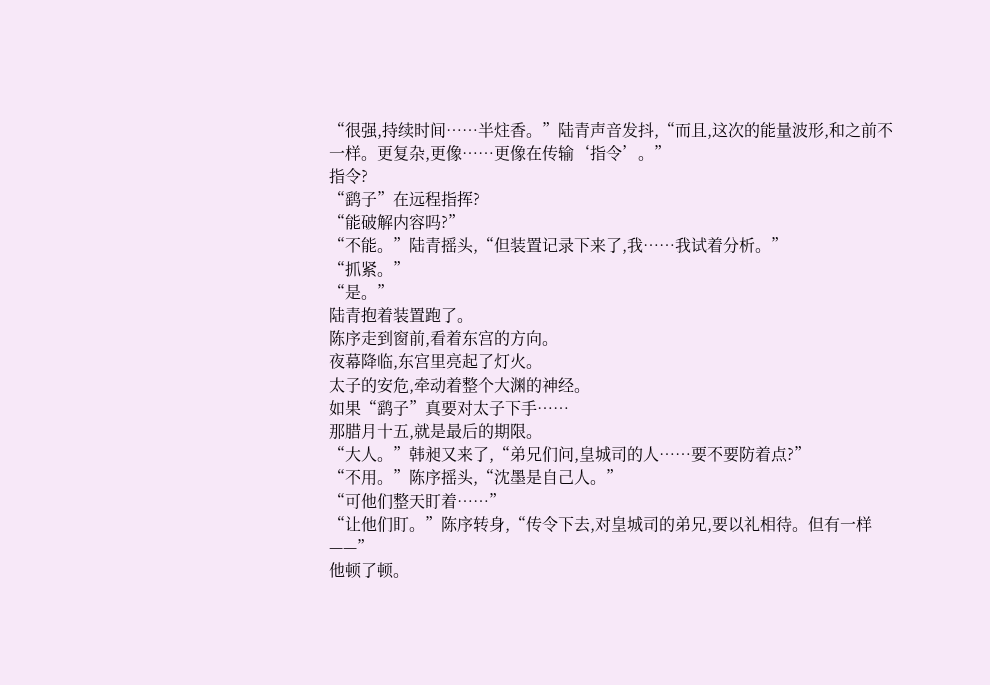“很强,持续时间……半炷香。”陆青声音发抖,“而且,这次的能量波形,和之前不一样。更复杂,更像……更像在传输‘指令’。”
指令?
“鹞子”在远程指挥?
“能破解内容吗?”
“不能。”陆青摇头,“但装置记录下来了,我……我试着分析。”
“抓紧。”
“是。”
陆青抱着装置跑了。
陈序走到窗前,看着东宫的方向。
夜幕降临,东宫里亮起了灯火。
太子的安危,牵动着整个大渊的神经。
如果“鹞子”真要对太子下手……
那腊月十五,就是最后的期限。
“大人。”韩昶又来了,“弟兄们问,皇城司的人……要不要防着点?”
“不用。”陈序摇头,“沈墨是自己人。”
“可他们整天盯着……”
“让他们盯。”陈序转身,“传令下去,对皇城司的弟兄,要以礼相待。但有一样——”
他顿了顿。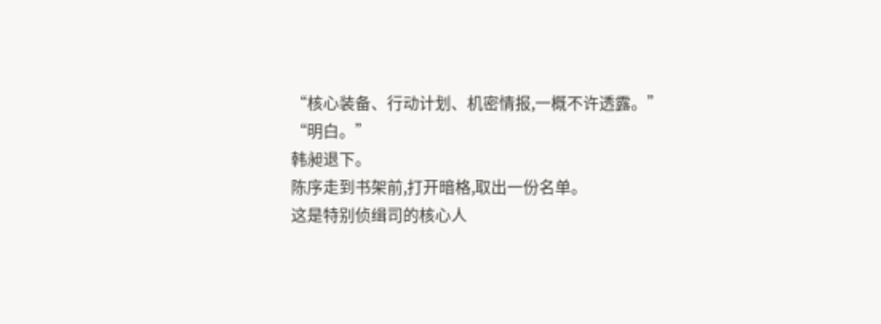“核心装备、行动计划、机密情报,一概不许透露。”
“明白。”
韩昶退下。
陈序走到书架前,打开暗格,取出一份名单。
这是特别侦缉司的核心人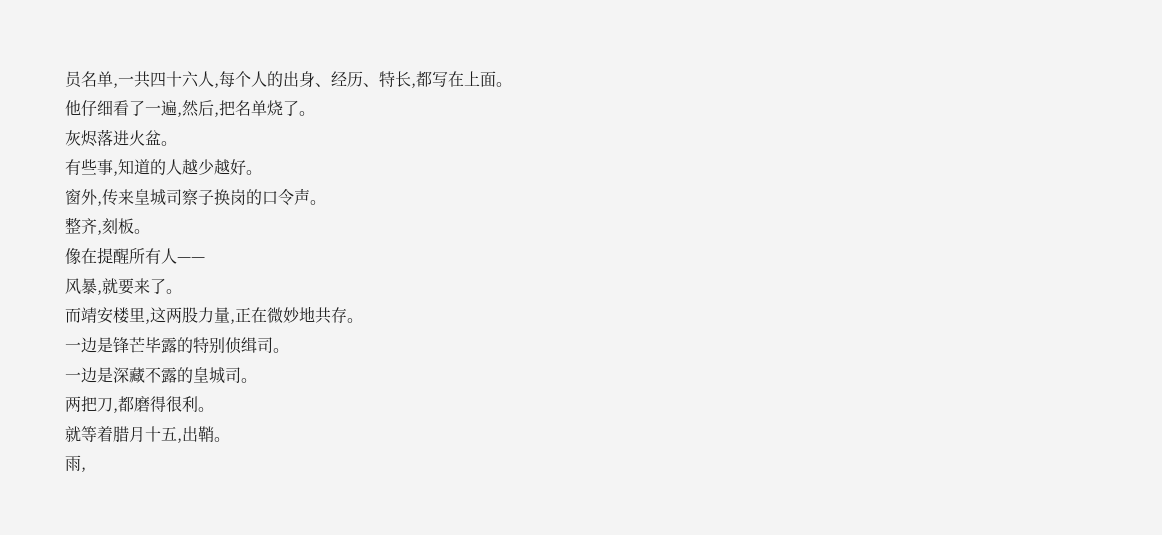员名单,一共四十六人,每个人的出身、经历、特长,都写在上面。
他仔细看了一遍,然后,把名单烧了。
灰烬落进火盆。
有些事,知道的人越少越好。
窗外,传来皇城司察子换岗的口令声。
整齐,刻板。
像在提醒所有人——
风暴,就要来了。
而靖安楼里,这两股力量,正在微妙地共存。
一边是锋芒毕露的特别侦缉司。
一边是深藏不露的皇城司。
两把刀,都磨得很利。
就等着腊月十五,出鞘。
雨,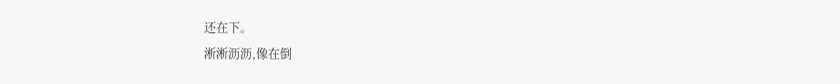还在下。
淅淅沥沥,像在倒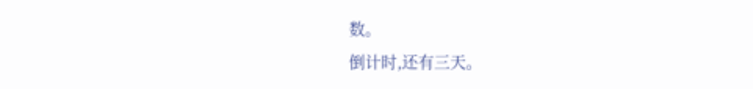数。
倒计时,还有三天。